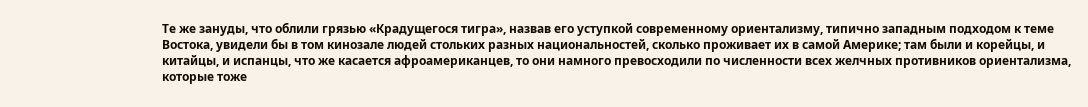Те же зануды, что облили грязью «Крадущегося тигра», назвав его уступкой современному ориентализму, типично западным подходом к теме Востока, увидели бы в том кинозале людей стольких разных национальностей, сколько проживает их в самой Америке; там были и корейцы, и китайцы, и испанцы, что же касается афроамериканцев, то они намного превосходили по численности всех желчных противников ориентализма, которые тоже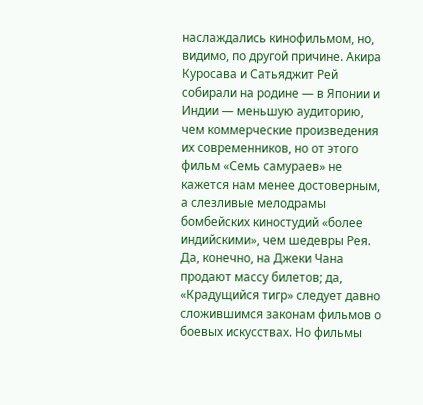наслаждались кинофильмом, но, видимо, по другой причине. Акира Куросава и Сатьяджит Рей собирали на родине — в Японии и Индии — меньшую аудиторию, чем коммерческие произведения их современников, но от этого фильм «Семь самураев» не кажется нам менее достоверным, а слезливые мелодрамы бомбейских киностудий «более индийскими», чем шедевры Рея. Да, конечно, на Джеки Чана продают массу билетов; да, «Крадущийся тигр» следует давно сложившимся законам фильмов о боевых искусствах. Но фильмы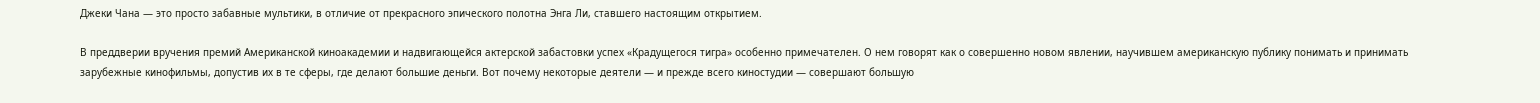Джеки Чана — это просто забавные мультики, в отличие от прекрасного эпического полотна Энга Ли, ставшего настоящим открытием.

В преддверии вручения премий Американской киноакадемии и надвигающейся актерской забастовки успех «Крадущегося тигра» особенно примечателен. О нем говорят как о совершенно новом явлении, научившем американскую публику понимать и принимать зарубежные кинофильмы, допустив их в те сферы, где делают большие деньги. Вот почему некоторые деятели — и прежде всего киностудии — совершают большую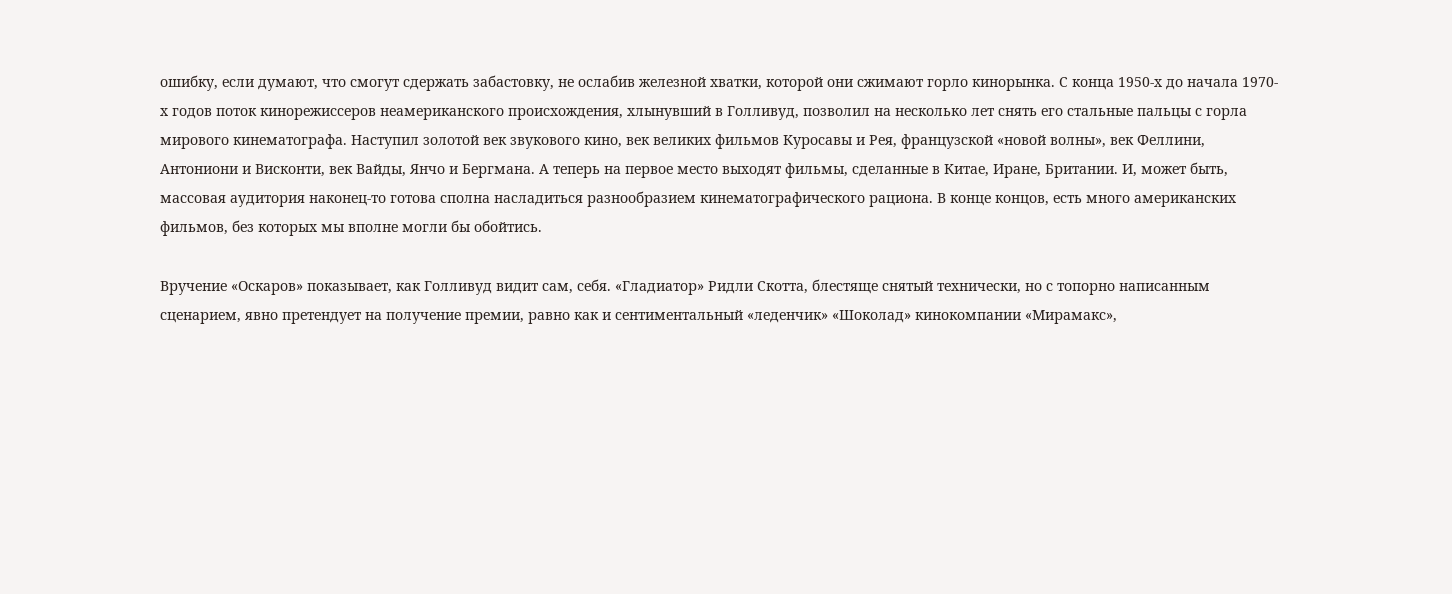ошибку, если думают, что смогут сдержать забастовку, не ослабив железной хватки, которой они сжимают горло кинорынка. С конца 1950-х до начала 1970-х годов поток кинорежиссеров неамериканского происхождения, хлынувший в Голливуд, позволил на несколько лет снять его стальные пальцы с горла мирового кинематографа. Наступил золотой век звукового кино, век великих фильмов Куросавы и Рея, французской «новой волны», век Феллини, Антониони и Висконти, век Вайды, Янчо и Бергмана. А теперь на первое место выходят фильмы, сделанные в Китае, Иране, Британии. И, может быть, массовая аудитория наконец-то готова сполна насладиться разнообразием кинематографического рациона. В конце концов, есть много американских фильмов, без которых мы вполне могли бы обойтись.

Вручение «Оскаров» показывает, как Голливуд видит сам, себя. «Гладиатор» Ридли Скотта, блестяще снятый технически, но с топорно написанным сценарием, явно претендует на получение премии, равно как и сентиментальный «леденчик» «Шоколад» кинокомпании «Мирамакс»,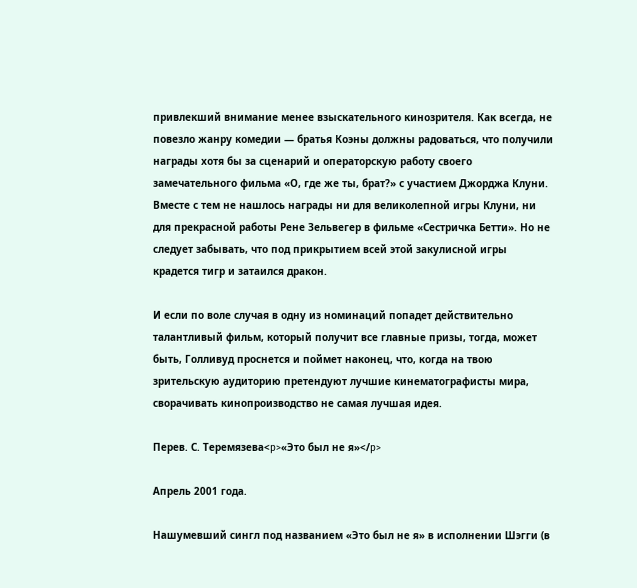привлекший внимание менее взыскательного кинозрителя. Как всегда, не повезло жанру комедии — братья Коэны должны радоваться, что получили награды хотя бы за сценарий и операторскую работу своего замечательного фильма «О, где же ты, брат?» с участием Джорджа Клуни. Вместе с тем не нашлось награды ни для великолепной игры Клуни, ни для прекрасной работы Рене Зельвегер в фильме «Сестричка Бетти». Но не следует забывать, что под прикрытием всей этой закулисной игры крадется тигр и затаился дракон.

И если по воле случая в одну из номинаций попадет действительно талантливый фильм, который получит все главные призы, тогда, может быть, Голливуд проснется и поймет наконец, что, когда на твою зрительскую аудиторию претендуют лучшие кинематографисты мира, сворачивать кинопроизводство не самая лучшая идея.

Перев. С. Теремязева<p>«Это был не я»</p>

Апрель 2001 года.

Нашумевший сингл под названием «Это был не я» в исполнении Шэгги (в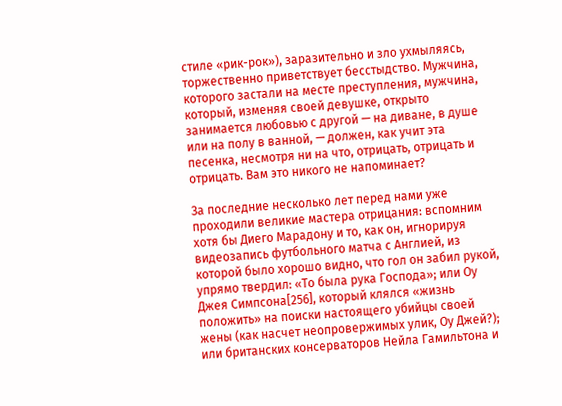стиле «рик-рок»), заразительно и зло ухмыляясь, торжественно приветствует бесстыдство. Мужчина, которого застали на месте преступления, мужчина, который, изменяя своей девушке, открыто занимается любовью с другой — на диване, в душе или на полу в ванной, — должен, как учит эта песенка, несмотря ни на что, отрицать, отрицать и отрицать. Вам это никого не напоминает?

За последние несколько лет перед нами уже проходили великие мастера отрицания: вспомним хотя бы Диего Марадону и то, как он, игнорируя видеозапись футбольного матча с Англией, из которой было хорошо видно, что гол он забил рукой, упрямо твердил: «То была рука Господа»; или Оу Джея Симпсона[256], который клялся «жизнь положить» на поиски настоящего убийцы своей жены (как насчет неопровержимых улик, Оу Джей?); или британских консерваторов Нейла Гамильтона и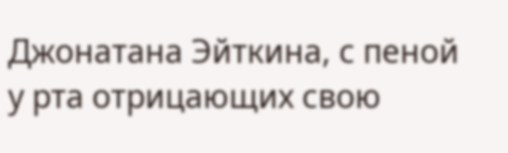Джонатана Эйткина, с пеной у рта отрицающих свою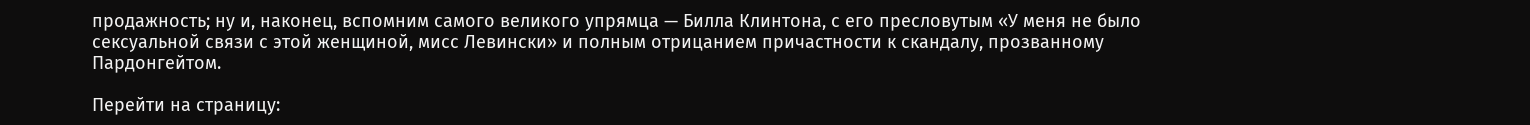продажность; ну и, наконец, вспомним самого великого упрямца — Билла Клинтона, с его пресловутым «У меня не было сексуальной связи с этой женщиной, мисс Левински» и полным отрицанием причастности к скандалу, прозванному Пардонгейтом.

Перейти на страницу: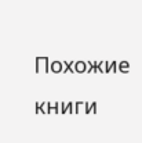Похожие книги